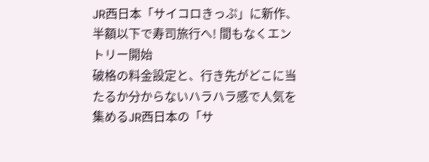JR西日本「サイコロきっぷ」に新作、半額以下で寿司旅行へ! 間もなくエントリー開始
破格の料金設定と、行き先がどこに当たるか分からないハラハラ感で人気を集めるJR西日本の「サ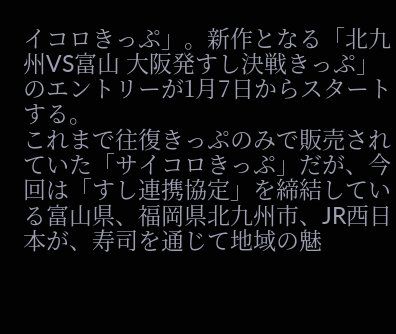イコロきっぷ」。新作となる「北九州VS富山 大阪発すし決戦きっぷ」のエントリーが1月7日からスタートする。
これまで往復きっぷのみで販売されていた「サイコロきっぷ」だが、今回は「すし連携協定」を締結している富山県、福岡県北九州市、JR西日本が、寿司を通じて地域の魅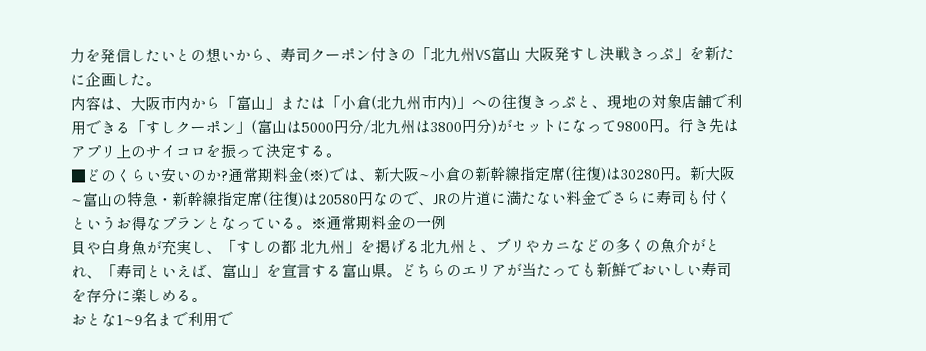力を発信したいとの想いから、寿司クーポン付きの「北九州VS富山 大阪発すし決戦きっぷ」を新たに企画した。
内容は、大阪市内から「富山」または「小倉(北九州市内)」への往復きっぷと、現地の対象店舗で利用できる「すしクーポン」(富山は5000円分/北九州は3800円分)がセットになって9800円。行き先はアプリ上のサイコロを振って決定する。
■どのくらい安いのか?通常期料金(※)では、新大阪~小倉の新幹線指定席(往復)は30280円。新大阪~富山の特急・新幹線指定席(往復)は20580円なので、JRの片道に満たない料金でさらに寿司も付くというお得なプランとなっている。※通常期料金の一例
貝や白身魚が充実し、「すしの都 北九州」を掲げる北九州と、ブリやカニなどの多くの魚介がとれ、「寿司といえば、富山」を宣言する富山県。どちらのエリアが当たっても新鮮でおいしい寿司を存分に楽しめる。
おとな1~9名まで利用で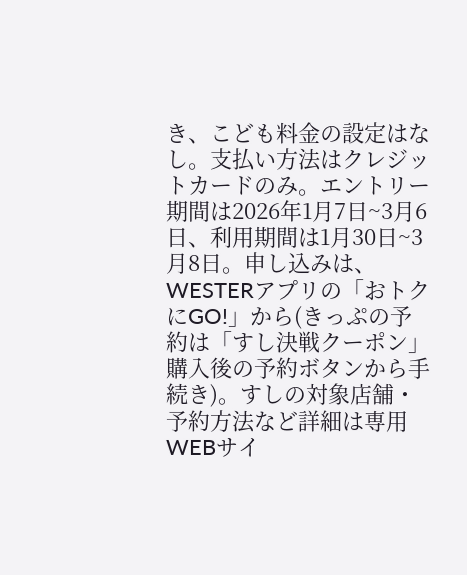き、こども料金の設定はなし。支払い方法はクレジットカードのみ。エントリー期間は2026年1月7日~3月6日、利用期間は1月30日~3月8日。申し込みは、WESTERアプリの「おトクにGO!」から(きっぷの予約は「すし決戦クーポン」購入後の予約ボタンから手続き)。すしの対象店舗・予約方法など詳細は専用WEBサイ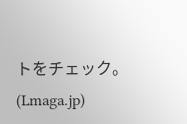トをチェック。
(Lmaga.jp)